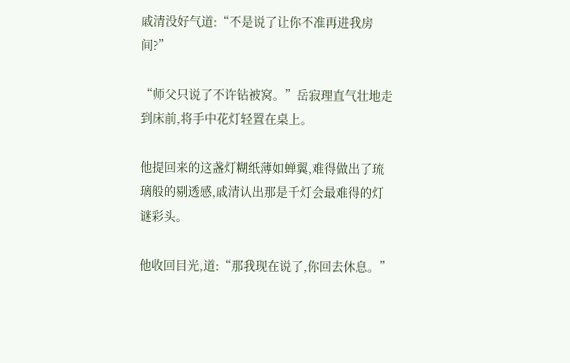戚清没好气道:“不是说了让你不准再进我房间?”

“师父只说了不许钻被窝。”岳寂理直气壮地走到床前,将手中花灯轻置在桌上。

他提回来的这盏灯糊纸薄如蝉翼,难得做出了琉璃般的剔透感,戚清认出那是千灯会最难得的灯谜彩头。

他收回目光,道:“那我现在说了,你回去休息。”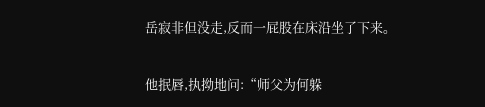岳寂非但没走,反而一屁股在床沿坐了下来。

他抿唇,执拗地问:“师父为何躲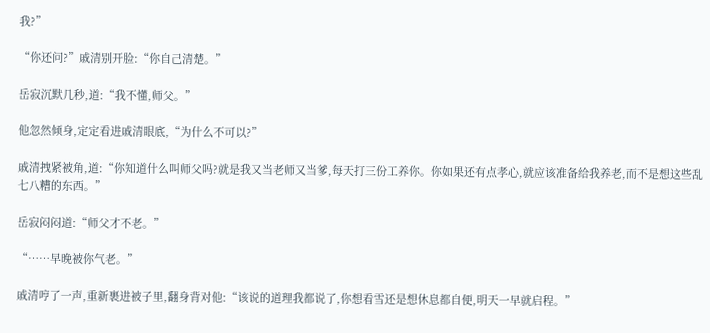我?”

“你还问?”戚清别开脸:“你自己清楚。”

岳寂沉默几秒,道:“我不懂,师父。”

他忽然倾身,定定看进戚清眼底,“为什么不可以?”

戚清拽紧被角,道:“你知道什么叫师父吗?就是我又当老师又当爹,每天打三份工养你。你如果还有点孝心,就应该准备给我养老,而不是想这些乱七八糟的东西。”

岳寂闷闷道:“师父才不老。”

“……早晚被你气老。”

戚清哼了一声,重新裹进被子里,翻身背对他:“该说的道理我都说了,你想看雪还是想休息都自便,明天一早就启程。”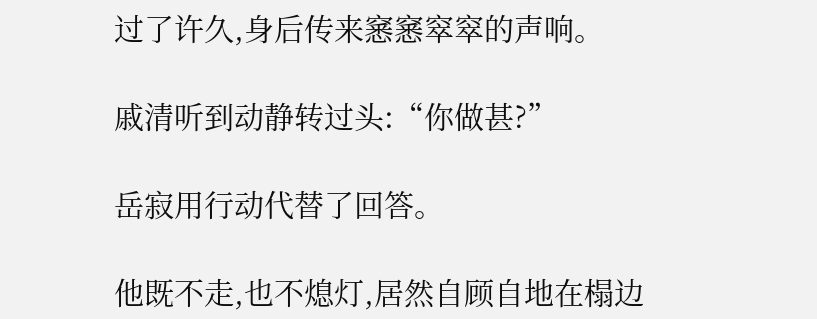过了许久,身后传来窸窸窣窣的声响。

戚清听到动静转过头:“你做甚?”

岳寂用行动代替了回答。

他既不走,也不熄灯,居然自顾自地在榻边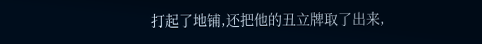打起了地铺,还把他的丑立牌取了出来,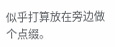似乎打算放在旁边做个点缀。